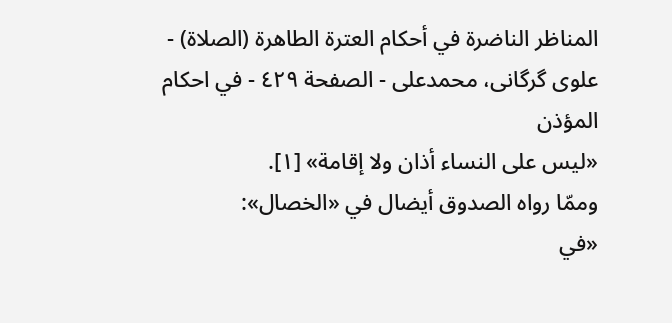المناظر الناضرة في أحکام العترة الطاهرة (الصلاة) - علوی گرگانی، محمدعلی - الصفحة ٤٢٩ - في احكام المؤذن
«ليس على النساء أذان ولا إقامة» [١].
وممّا رواه الصدوق أيضال في «الخصال»:
«في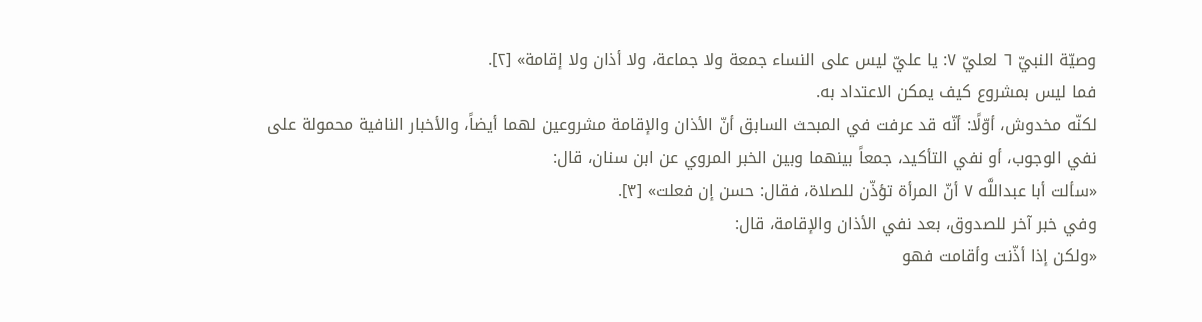وصيّة النبيّ ٦ لعليّ ٧: يا عليّ ليس على النساء جمعة ولا جماعة، ولا أذان ولا إقامة» [٢].
فما ليس بمشروع كيف يمكن الاعتداد به.
لكنّه مخدوش، أوّلًا: أنّه قد عرفت في المبحث السابق أنّ الأذان والإقامة مشروعين لهما أيضاً، والأخبار النافية محمولة على نفي الوجوب، أو نفي التأكيد، جمعاً بينهما وبين الخبر المروي عن ابن سنان، قال:
«سألت أبا عبداللَّه ٧ أنّ المرأة تؤذّن للصلاة، فقال: حسن إن فعلت» [٣].
وفي خبر آخر للصدوق، بعد نفي الأذان والإقامة، قال:
«ولكن إذا أذّنت وأقامت فهو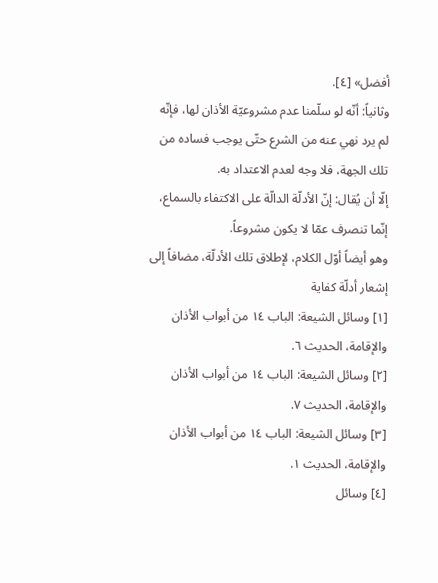أفضل» [٤].
وثانياً: أنّه لو سلّمنا عدم مشروعيّة الأذان لها، فإنّه لم يرد نهي عنه من الشرع حتّى يوجب فساده من تلك الجهة، فلا وجه لعدم الاعتداد به.
إلّا أن يُقال: إنّ الأدلّة الدالّة على الاكتفاء بالسماع، إنّما تنصرف عمّا لا يكون مشروعاً.
وهو أيضاً أوّل الكلام، لإطلاق تلك الأدلّة، مضافاً إلى إشعار أدلّة كفاية
[١] وسائل الشيعة: الباب ١٤ من أبواب الأذان والإقامة، الحديث ٦.
[٢] وسائل الشيعة: الباب ١٤ من أبواب الأذان والإقامة، الحديث ٧.
[٣] وسائل الشيعة: الباب ١٤ من أبواب الأذان والإقامة، الحديث ١.
[٤] وسائل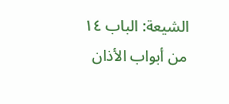الشيعة: الباب ١٤ من أبواب الأذان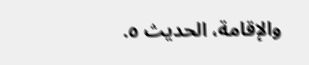والإقامة، الحديث ٥.